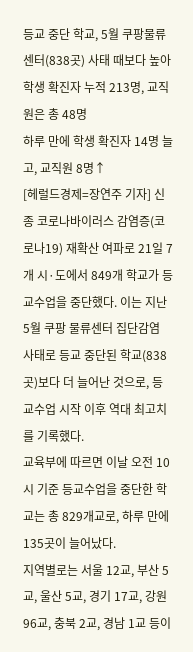등교 중단 학교, 5월 쿠팡물류센터(838곳) 사태 때보다 높아
학생 확진자 누적 213명, 교직원은 총 48명
하루 만에 학생 확진자 14명 늘고, 교직원 8명↑
[헤럴드경제=장연주 기자] 신종 코로나바이러스 감염증(코로나19) 재확산 여파로 21일 7개 시·도에서 849개 학교가 등교수업을 중단했다. 이는 지난 5월 쿠팡 물류센터 집단감염 사태로 등교 중단된 학교(838곳)보다 더 늘어난 것으로, 등교수업 시작 이후 역대 최고치를 기록했다.
교육부에 따르면 이날 오전 10시 기준 등교수업을 중단한 학교는 총 829개교로, 하루 만에 135곳이 늘어났다.
지역별로는 서울 12교, 부산 5교, 울산 5교, 경기 17교, 강원 96교, 충북 2교, 경남 1교 등이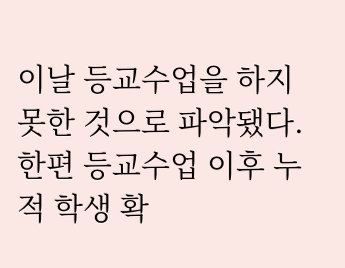이날 등교수업을 하지 못한 것으로 파악됐다.
한편 등교수업 이후 누적 학생 확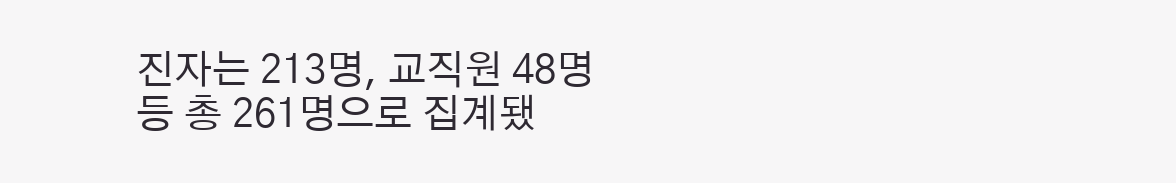진자는 213명, 교직원 48명 등 총 261명으로 집계됐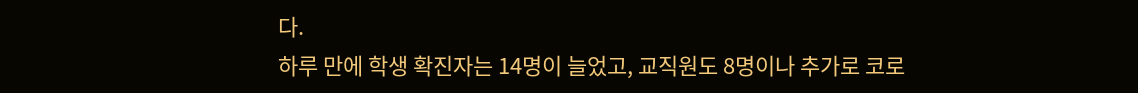다.
하루 만에 학생 확진자는 14명이 늘었고, 교직원도 8명이나 추가로 코로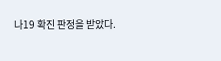나19 확진 판정을 받았다.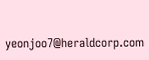yeonjoo7@heraldcorp.com